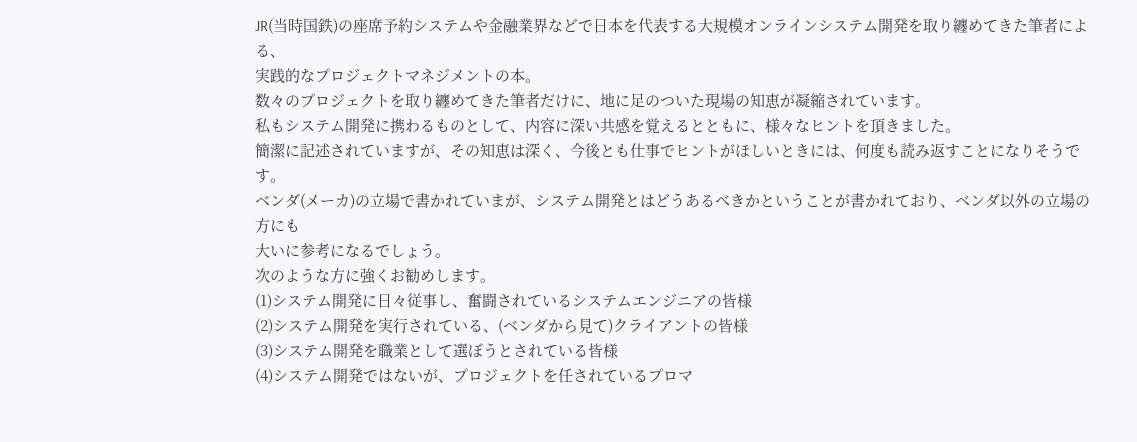JR(当時国鉄)の座席予約システムや金融業界などで日本を代表する大規模オンラインシステム開発を取り纏めてきた筆者による、
実践的なプロジェクトマネジメントの本。
数々のプロジェクトを取り纏めてきた筆者だけに、地に足のついた現場の知恵が凝縮されています。
私もシステム開発に携わるものとして、内容に深い共感を覚えるとともに、様々なヒントを頂きました。
簡潔に記述されていますが、その知恵は深く、今後とも仕事でヒントがほしいときには、何度も読み返すことになりそうです。
ベンダ(メーカ)の立場で書かれていまが、システム開発とはどうあるべきかということが書かれており、ベンダ以外の立場の方にも
大いに参考になるでしょう。
次のような方に強くお勧めします。
(1)システム開発に日々従事し、奮闘されているシステムエンジニアの皆様
(2)システム開発を実行されている、(ベンダから見て)クライアントの皆様
(3)システム開発を職業として選ぼうとされている皆様
(4)システム開発ではないが、プロジェクトを任されているプロマ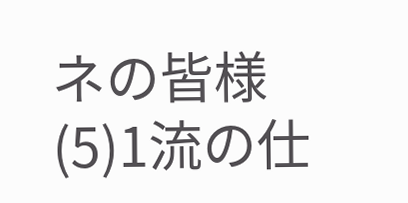ネの皆様
(5)1流の仕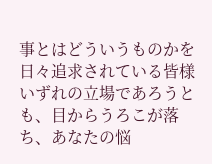事とはどういうものかを日々追求されている皆様
いずれの立場であろうとも、目からうろこが落ち、あなたの悩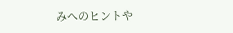みへのヒントや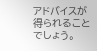アドバイスが得られることでしょう。